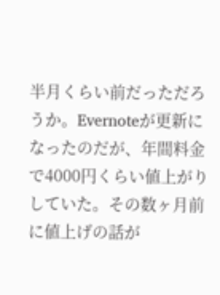半月くらい前だっただろうか。Evernoteが更新になったのだが、年間料金で4000円くらい値上がりしていた。その数ヶ月前に値上げの話が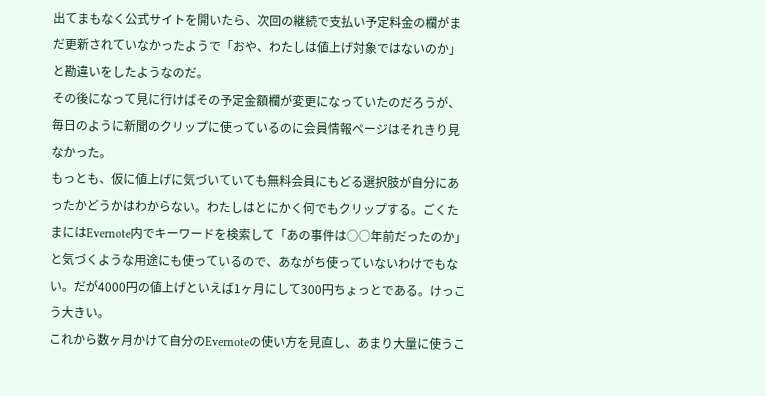出てまもなく公式サイトを開いたら、次回の継続で支払い予定料金の欄がまだ更新されていなかったようで「おや、わたしは値上げ対象ではないのか」と勘違いをしたようなのだ。
その後になって見に行けばその予定金額欄が変更になっていたのだろうが、毎日のように新聞のクリップに使っているのに会員情報ページはそれきり見なかった。
もっとも、仮に値上げに気づいていても無料会員にもどる選択肢が自分にあったかどうかはわからない。わたしはとにかく何でもクリップする。ごくたまにはEvernote内でキーワードを検索して「あの事件は○○年前だったのか」と気づくような用途にも使っているので、あながち使っていないわけでもない。だが4000円の値上げといえば1ヶ月にして300円ちょっとである。けっこう大きい。
これから数ヶ月かけて自分のEvernoteの使い方を見直し、あまり大量に使うこ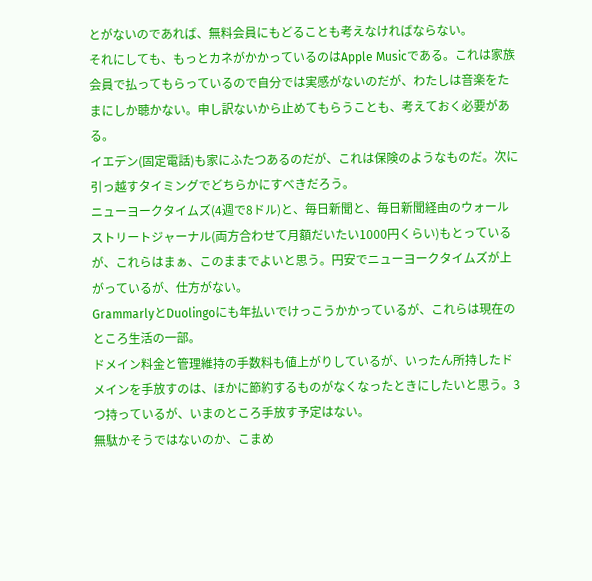とがないのであれば、無料会員にもどることも考えなければならない。
それにしても、もっとカネがかかっているのはApple Musicである。これは家族会員で払ってもらっているので自分では実感がないのだが、わたしは音楽をたまにしか聴かない。申し訳ないから止めてもらうことも、考えておく必要がある。
イエデン(固定電話)も家にふたつあるのだが、これは保険のようなものだ。次に引っ越すタイミングでどちらかにすべきだろう。
ニューヨークタイムズ(4週で8ドル)と、毎日新聞と、毎日新聞経由のウォールストリートジャーナル(両方合わせて月額だいたい1000円くらい)もとっているが、これらはまぁ、このままでよいと思う。円安でニューヨークタイムズが上がっているが、仕方がない。
GrammarlyとDuolingoにも年払いでけっこうかかっているが、これらは現在のところ生活の一部。
ドメイン料金と管理維持の手数料も値上がりしているが、いったん所持したドメインを手放すのは、ほかに節約するものがなくなったときにしたいと思う。3つ持っているが、いまのところ手放す予定はない。
無駄かそうではないのか、こまめ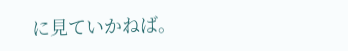に見ていかねば。